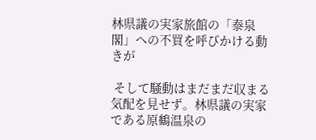林県議の実家旅館の「泰泉閣」への不買を呼びかける動きが

 そして騒動はまだまだ収まる気配を見せず。林県議の実家である原鶴温泉の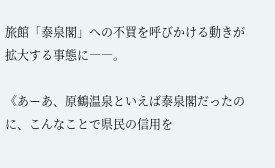旅館「泰泉閣」への不買を呼びかける動きが拡大する事態に――。

《あーあ、原鶴温泉といえば泰泉閣だったのに、こんなことで県民の信用を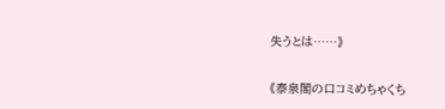失うとは……》

《泰泉閣の口コミめちゃくち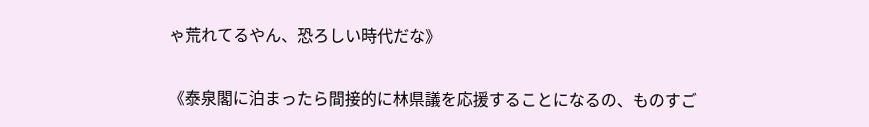ゃ荒れてるやん、恐ろしい時代だな》

《泰泉閣に泊まったら間接的に林県議を応援することになるの、ものすご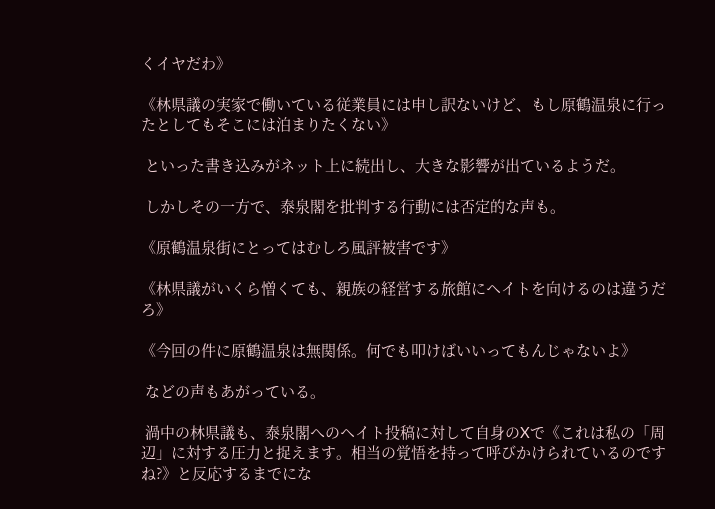くイヤだわ》

《林県議の実家で働いている従業員には申し訳ないけど、もし原鶴温泉に行ったとしてもそこには泊まりたくない》

 といった書き込みがネット上に続出し、大きな影響が出ているようだ。

 しかしその一方で、泰泉閣を批判する行動には否定的な声も。

《原鶴温泉街にとってはむしろ風評被害です》

《林県議がいくら憎くても、親族の経営する旅館にヘイトを向けるのは違うだろ》

《今回の件に原鶴温泉は無関係。何でも叩けばいいってもんじゃないよ》

 などの声もあがっている。

 渦中の林県議も、泰泉閣へのヘイト投稿に対して自身のXで《これは私の「周辺」に対する圧力と捉えます。相当の覚悟を持って呼びかけられているのですね?》と反応するまでにな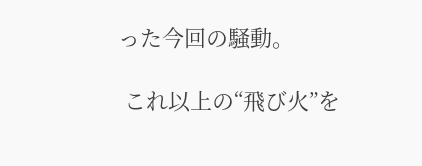った今回の騒動。

 これ以上の“飛び火”を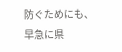防ぐためにも、早急に県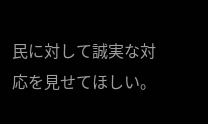民に対して誠実な対応を見せてほしい。